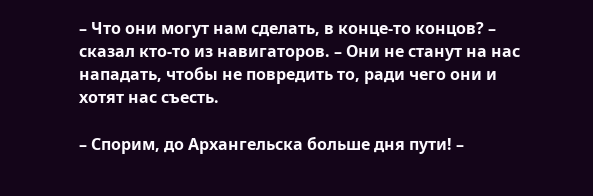– Что они могут нам сделать, в конце-то концов? – сказал кто-то из навигаторов. – Они не станут на нас нападать, чтобы не повредить то, ради чего они и хотят нас съесть.

– Спорим, до Архангельска больше дня пути! –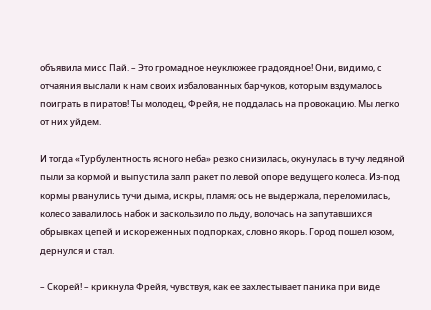объявила мисс Пай. – Это громадное неуклюжее градоядное! Они, видимо, с отчаяния выслали к нам своих избалованных барчуков, которым вздумалось поиграть в пиратов! Ты молодец, Фрейя, не поддалась на провокацию. Мы легко от них уйдем.

И тогда «Турбулентность ясного неба» резко снизилась, окунулась в тучу ледяной пыли за кормой и выпустила залп ракет по левой опоре ведущего колеса. Из-под кормы рванулись тучи дыма, искры, пламя; ось не выдержала, переломилась, колесо завалилось набок и заскользило по льду, волочась на запутавшихся обрывках цепей и искореженных подпорках, словно якорь. Город пошел юзом, дернулся и стал.

– Скорей! – крикнула Фрейя, чувствуя, как ее захлестывает паника при виде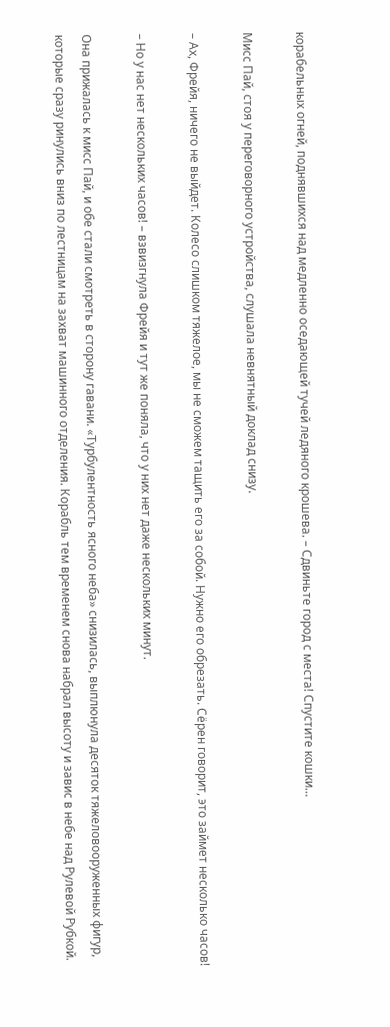корабельных огней, поднявшихся над медленно оседающей тучей ледяного крошева. – Сдвиньте город с места! Спустите кошки…

Мисс Пай, стоя у переговорного устройства, слушала невнятный доклад снизу.

– Ах, Фрейя, ничего не выйдет. Колесо слишком тяжелое, мы не сможем тащить его за собой. Нужно его обрезать. Сёрен говорит, это займет несколько часов!

– Но у нас нет нескольких часов! – взвизгнула Фрейя и тут же поняла, что у них нет даже нескольких минут.

Она прижалась к мисс Пай, и обе стали смотреть в сторону гавани. «Турбулентность ясного неба» снизилась, выплюнула десяток тяжеловооруженных фигур, которые сразу ринулись вниз по лестницам на захват машинного отделения. Корабль тем временем снова набрал высоту и завис в небе над Рулевой Рубкой.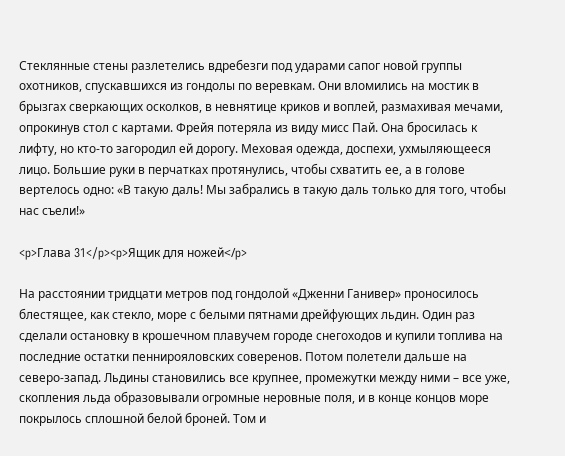Стеклянные стены разлетелись вдребезги под ударами сапог новой группы охотников, спускавшихся из гондолы по веревкам. Они вломились на мостик в брызгах сверкающих осколков, в невнятице криков и воплей, размахивая мечами, опрокинув стол с картами. Фрейя потеряла из виду мисс Пай. Она бросилась к лифту, но кто-то загородил ей дорогу. Меховая одежда, доспехи, ухмыляющееся лицо. Большие руки в перчатках протянулись, чтобы схватить ее, а в голове вертелось одно: «В такую даль! Мы забрались в такую даль только для того, чтобы нас съели!»

<p>Глава 31</p><p>Ящик для ножей</p>

На расстоянии тридцати метров под гондолой «Дженни Ганивер» проносилось блестящее, как стекло, море с белыми пятнами дрейфующих льдин. Один раз сделали остановку в крошечном плавучем городе снегоходов и купили топлива на последние остатки пеннирояловских соверенов. Потом полетели дальше на северо-запад. Льдины становились все крупнее, промежутки между ними – все уже, скопления льда образовывали огромные неровные поля, и в конце концов море покрылось сплошной белой броней. Том и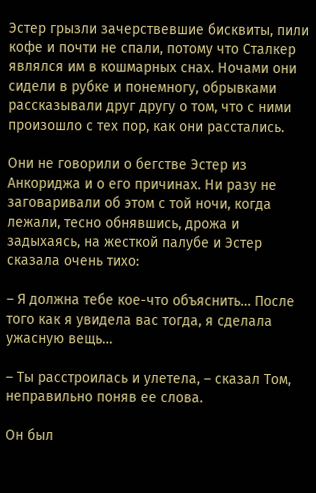Эстер грызли зачерствевшие бисквиты, пили кофе и почти не спали, потому что Сталкер являлся им в кошмарных снах. Ночами они сидели в рубке и понемногу, обрывками рассказывали друг другу о том, что с ними произошло с тех пор, как они расстались.

Они не говорили о бегстве Эстер из Анкориджа и о его причинах. Ни разу не заговаривали об этом с той ночи, когда лежали, тесно обнявшись, дрожа и задыхаясь, на жесткой палубе и Эстер сказала очень тихо:

– Я должна тебе кое-что объяснить… После того как я увидела вас тогда, я сделала ужасную вещь…

– Ты расстроилась и улетела, – сказал Том, неправильно поняв ее слова.

Он был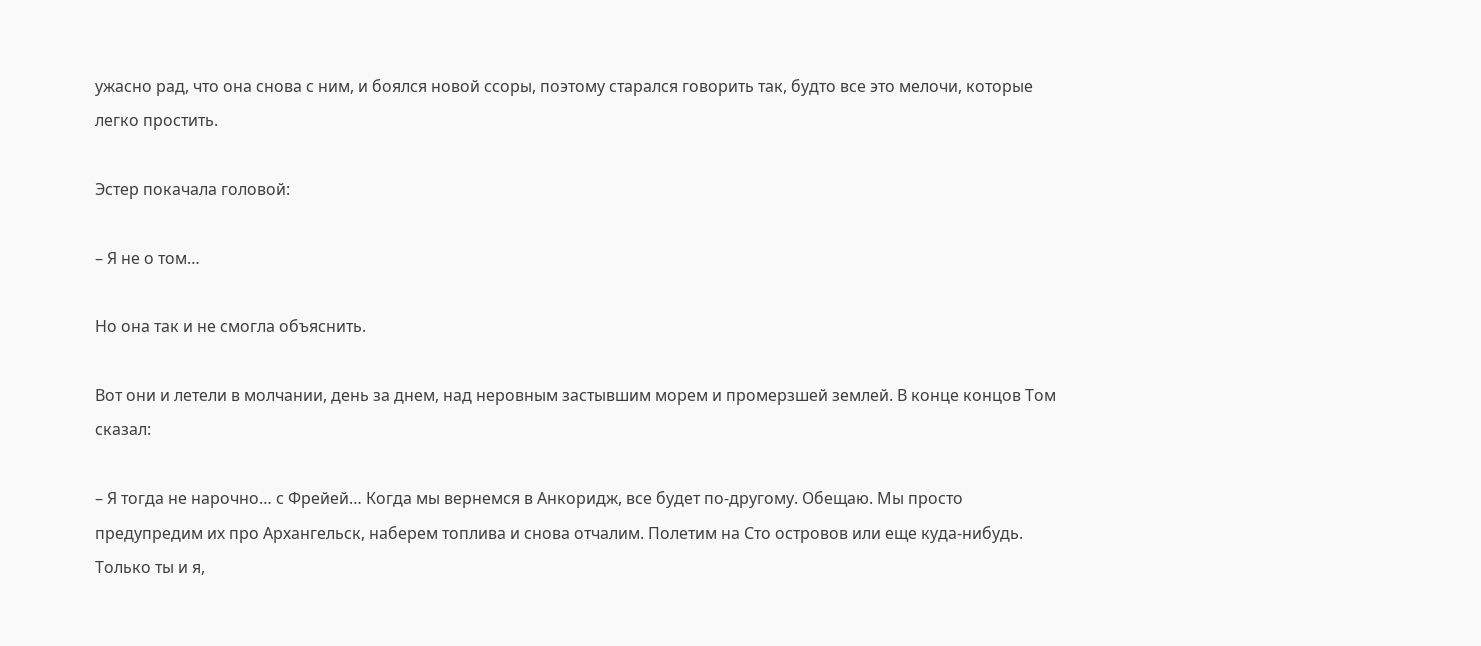ужасно рад, что она снова с ним, и боялся новой ссоры, поэтому старался говорить так, будто все это мелочи, которые легко простить.

Эстер покачала головой:

– Я не о том…

Но она так и не смогла объяснить.

Вот они и летели в молчании, день за днем, над неровным застывшим морем и промерзшей землей. В конце концов Том сказал:

– Я тогда не нарочно… с Фрейей… Когда мы вернемся в Анкоридж, все будет по-другому. Обещаю. Мы просто предупредим их про Архангельск, наберем топлива и снова отчалим. Полетим на Сто островов или еще куда-нибудь. Только ты и я,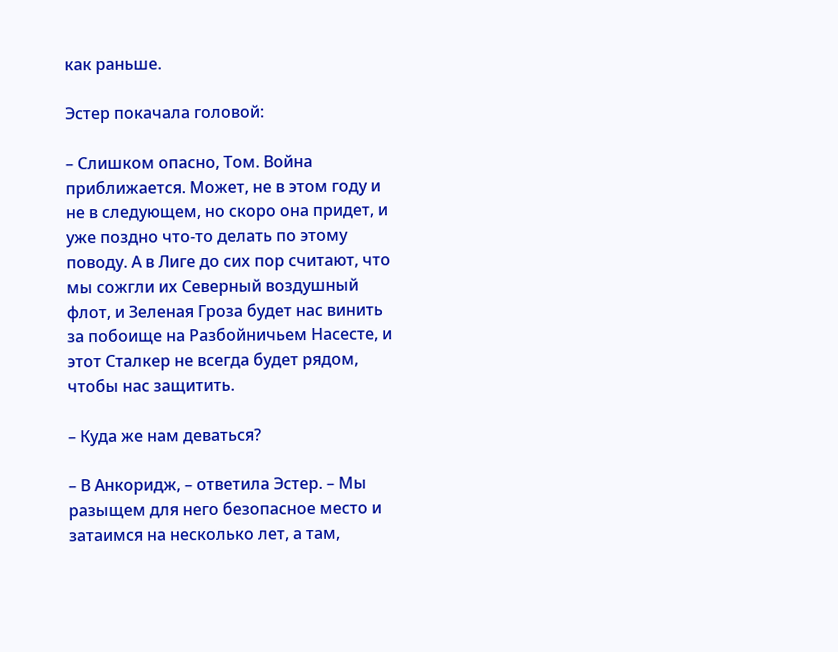как раньше.

Эстер покачала головой:

– Слишком опасно, Том. Война приближается. Может, не в этом году и не в следующем, но скоро она придет, и уже поздно что-то делать по этому поводу. А в Лиге до сих пор считают, что мы сожгли их Северный воздушный флот, и Зеленая Гроза будет нас винить за побоище на Разбойничьем Насесте, и этот Сталкер не всегда будет рядом, чтобы нас защитить.

– Куда же нам деваться?

– В Анкоридж, – ответила Эстер. – Мы разыщем для него безопасное место и затаимся на несколько лет, а там,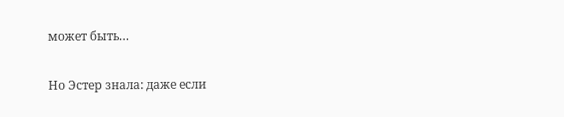может быть…

Но Эстер знала: даже если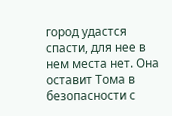город удастся спасти, для нее в нем места нет. Она оставит Тома в безопасности с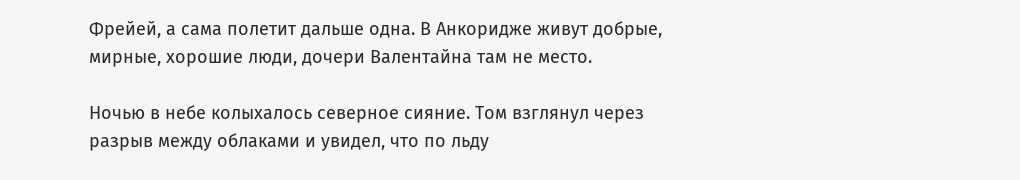Фрейей, а сама полетит дальше одна. В Анкоридже живут добрые, мирные, хорошие люди, дочери Валентайна там не место.

Ночью в небе колыхалось северное сияние. Том взглянул через разрыв между облаками и увидел, что по льду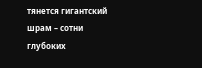тянется гигантский шрам – сотни глубоких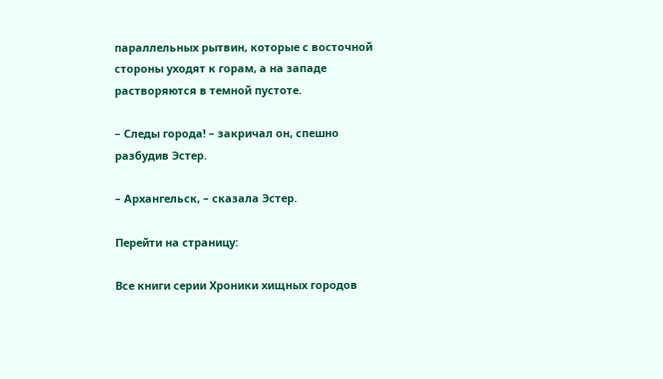параллельных рытвин, которые с восточной стороны уходят к горам, а на западе растворяются в темной пустоте.

– Следы города! – закричал он, спешно разбудив Эстер.

– Архангельск, – сказала Эстер.

Перейти на страницу:

Все книги серии Хроники хищных городов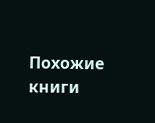Похожие книги